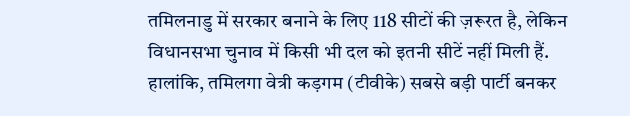तमिलनाडु में सरकार बनाने के लिए 118 सीटों की ज़रूरत है, लेकिन विधानसभा चुनाव में किसी भी दल को इतनी सीटें नहीं मिली हैं. हालांकि, तमिलगा वेत्री कड़गम (टीवीके) सबसे बड़ी पार्टी बनकर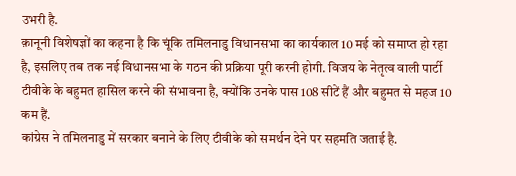उभरी है.
क़ानूनी विशेषज्ञों का कहना है कि चूंकि तमिलनाडु विधानसभा का कार्यकाल 10 मई को समाप्त हो रहा है, इसलिए तब तक नई विधानसभा के गठन की प्रक्रिया पूरी करनी होगी. विजय के नेतृत्व वाली पार्टी टीवीके के बहुमत हासिल करने की संभावना है, क्योंकि उनके पास 108 सीटें हैं और बहुमत से महज 10 कम हैं.
कांग्रेस ने तमिलनाडु में सरकार बनाने के लिए टीवीके को समर्थन देने पर सहमति जताई है.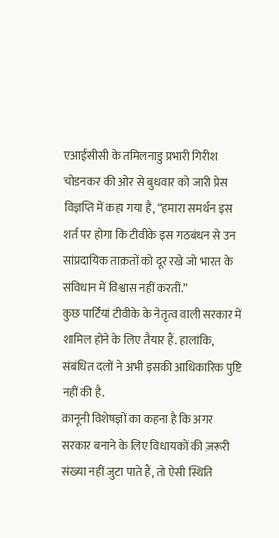एआईसीसी के तमिलनाडु प्रभारी गिरीश चोडनकर की ओर से बुधवार को जारी प्रेस विज्ञप्ति में कहा गया है, “हमारा समर्थन इस शर्त पर होगा कि टीवीके इस गठबंधन से उन सांप्रदायिक ताक़तों को दूर रखे जो भारत के संविधान में विश्वास नहीं करतीं.”
कुछ पार्टियां टीवीके के नेतृत्व वाली सरकार में शामिल होने के लिए तैयार हैं. हालांकि, संबंधित दलों ने अभी इसकी आधिकारिक पुष्टि नहीं की है.
क़ानूनी विशेषज्ञों का कहना है कि अगर सरकार बनाने के लिए विधायकों की ज़रूरी संख्या नहीं जुटा पाते हैं, तो ऐसी स्थिति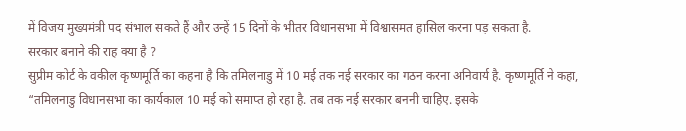में विजय मुख्यमंत्री पद संभाल सकते हैं और उन्हें 15 दिनों के भीतर विधानसभा में विश्वासमत हासिल करना पड़ सकता है.
सरकार बनाने की राह क्या है ?
सुप्रीम कोर्ट के वकील कृष्णमूर्ति का कहना है कि तमिलनाडु में 10 मई तक नई सरकार का गठन करना अनिवार्य है. कृष्णमूर्ति ने कहा, “तमिलनाडु विधानसभा का कार्यकाल 10 मई को समाप्त हो रहा है. तब तक नई सरकार बननी चाहिए. इसके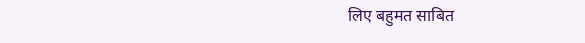लिए बहुमत साबित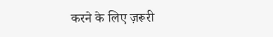करने के लिए ज़रूरी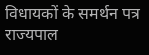विधायकों के समर्थन पत्र राज्यपाल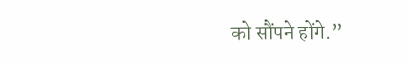को सौंपने होंगे.”